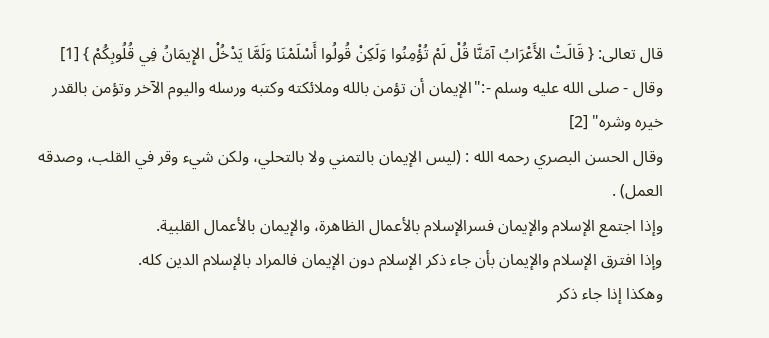قال تعالى: { قَالَتْ الأَعْرَابُ آمَنَّا قُلْ لَمْ تُؤْمِنُوا وَلَكِنْ قُولُوا أَسْلَمْنَا وَلَمَّا يَدْخُلْ الإِيمَانُ فِي قُلُوبِكُمْ } [1] وقال - صلى الله عليه وسلم -:"الإيمان أن تؤمن بالله وملائكته وكتبه ورسله واليوم الآخر وتؤمن بالقدر خيره وشره" [2]
وقال الحسن البصري رحمه الله : (ليس الإيمان بالتمني ولا بالتحلي، ولكن شيء وقر في القلب، وصدقه العمل) .
وإذا اجتمع الإسلام والإيمان فسرالإسلام بالأعمال الظاهرة، والإيمان بالأعمال القلبية.
وإذا افترق الإسلام والإيمان بأن جاء ذكر الإسلام دون الإيمان فالمراد بالإسلام الدين كله.
وهكذا إذا جاء ذكر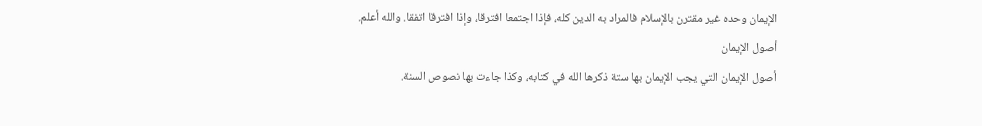الإيمان وحده غير مقترن بالإسلام فالمراد به الدين كله، فإذا اجتمعا افترقا، وإذا افترقا اتفقا. والله أعلم.
أصول الإيمان
أصول الإيمان التي يجب الإيمان بها ستة ذكرها الله في كتابه، وكذا جاءت بها نصوص السنة.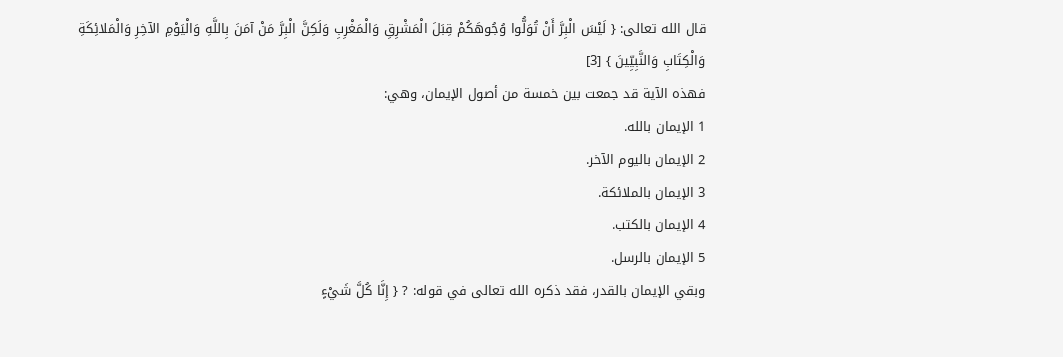قال الله تعالى: { لَيْسَ الْبِرَّ أَنْ تُوَلُّوا وُجُوهَكُمْ قِبَلَ الْمَشْرِقِ وَالْمَغْرِبِ وَلَكِنَّ الْبِرَّ مَنْ آمَنَ بِاللَّهِ وَالْيَوْمِ الآخِرِ وَالْمَلائِكَةِ وَالْكِتَابِ وَالنَّبِيِّينَ } [3]
فهذه الآية قد جمعت بين خمسة من أصول الإيمان، وهي:
1 الإيمان بالله.
2 الإيمان باليوم الآخر.
3 الإيمان بالملائكة.
4 الإيمان بالكتب.
5 الإيمان بالرسل.
وبقي الإيمان بالقدر، فقد ذكره الله تعالى في قوله: ? { إِنَّا كُلَّ شَيْءٍ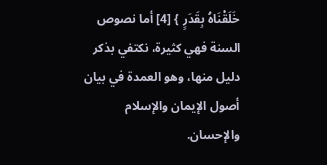خَلَقْنَاهُ بِقَدَرٍ } [4] أما نصوص السنة فهي كثيرة، نكتفي بذكر دليل منها، وهو العمدة في بيان أصول الإيمان والإسلام والإحسان.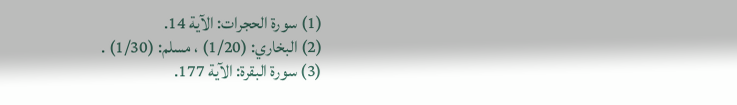(1) سورة الحجرات: الآية 14.
(2) البخاري: (1/20) ، مسلم: (1/30) .
(3) سورة البقرة: الآية 177.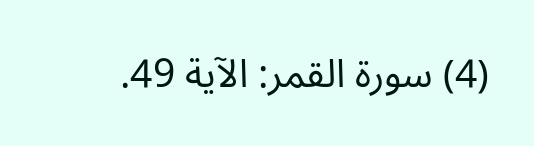(4) سورة القمر: الآية 49.